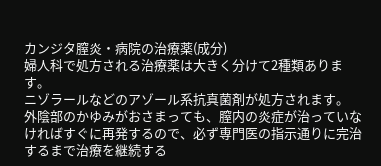カンジタ膣炎・病院の治療薬(成分)
婦人科で処方される治療薬は大きく分けて2種類あります。
ニゾラールなどのアゾール系抗真菌剤が処方されます。 外陰部のかゆみがおさまっても、膣内の炎症が治っていなければすぐに再発するので、必ず専門医の指示通りに完治するまで治療を継続する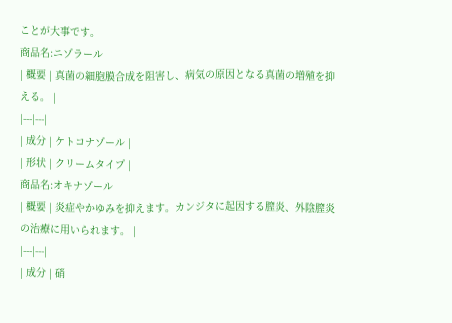ことが大事です。
商品名:ニゾラール
| 概要 | 真菌の細胞膜合成を阻害し、病気の原因となる真菌の増殖を抑える。 |
|---|---|
| 成分 | ケトコナゾール |
| 形状 | クリームタイプ |
商品名:オキナゾール
| 概要 | 炎症やかゆみを抑えます。カンジタに起因する膣炎、外陰膣炎の治療に用いられます。 |
|---|---|
| 成分 | 硝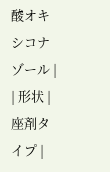酸オキシコナゾール |
| 形状 | 座剤タイプ |